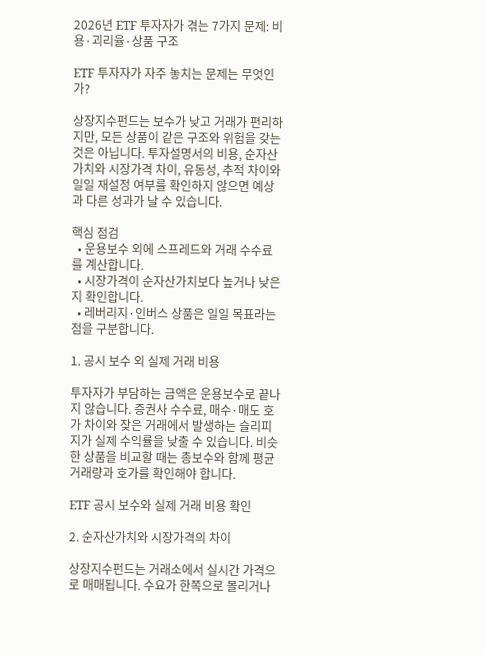2026년 ETF 투자자가 겪는 7가지 문제: 비용·괴리율·상품 구조

ETF 투자자가 자주 놓치는 문제는 무엇인가?

상장지수펀드는 보수가 낮고 거래가 편리하지만, 모든 상품이 같은 구조와 위험을 갖는 것은 아닙니다. 투자설명서의 비용, 순자산가치와 시장가격 차이, 유동성, 추적 차이와 일일 재설정 여부를 확인하지 않으면 예상과 다른 성과가 날 수 있습니다.

핵심 점검
  • 운용보수 외에 스프레드와 거래 수수료를 계산합니다.
  • 시장가격이 순자산가치보다 높거나 낮은지 확인합니다.
  • 레버리지·인버스 상품은 일일 목표라는 점을 구분합니다.

1. 공시 보수 외 실제 거래 비용

투자자가 부담하는 금액은 운용보수로 끝나지 않습니다. 증권사 수수료, 매수·매도 호가 차이와 잦은 거래에서 발생하는 슬리피지가 실제 수익률을 낮출 수 있습니다. 비슷한 상품을 비교할 때는 총보수와 함께 평균 거래량과 호가를 확인해야 합니다.

ETF 공시 보수와 실제 거래 비용 확인

2. 순자산가치와 시장가격의 차이

상장지수펀드는 거래소에서 실시간 가격으로 매매됩니다. 수요가 한쪽으로 몰리거나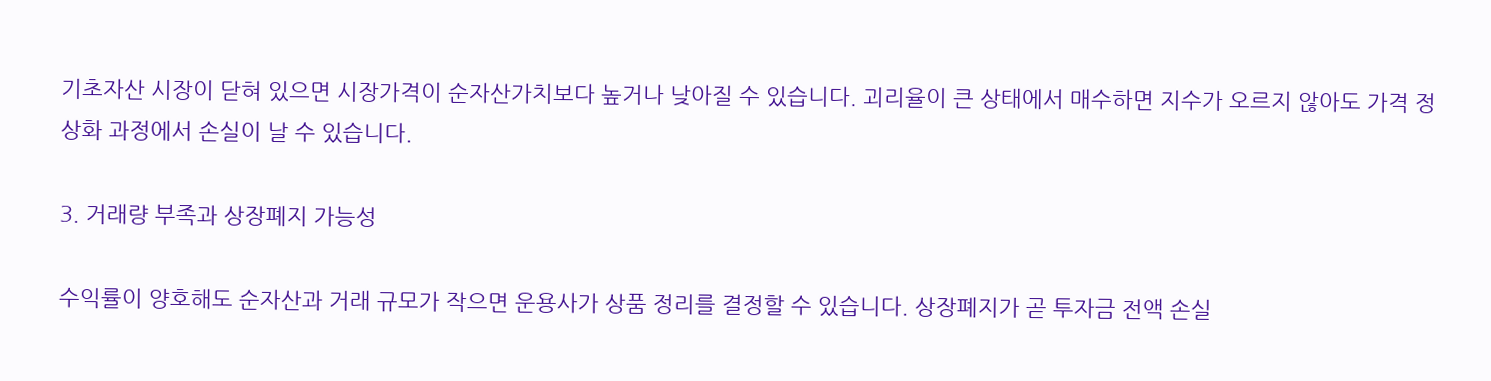기초자산 시장이 닫혀 있으면 시장가격이 순자산가치보다 높거나 낮아질 수 있습니다. 괴리율이 큰 상태에서 매수하면 지수가 오르지 않아도 가격 정상화 과정에서 손실이 날 수 있습니다.

3. 거래량 부족과 상장폐지 가능성

수익률이 양호해도 순자산과 거래 규모가 작으면 운용사가 상품 정리를 결정할 수 있습니다. 상장폐지가 곧 투자금 전액 손실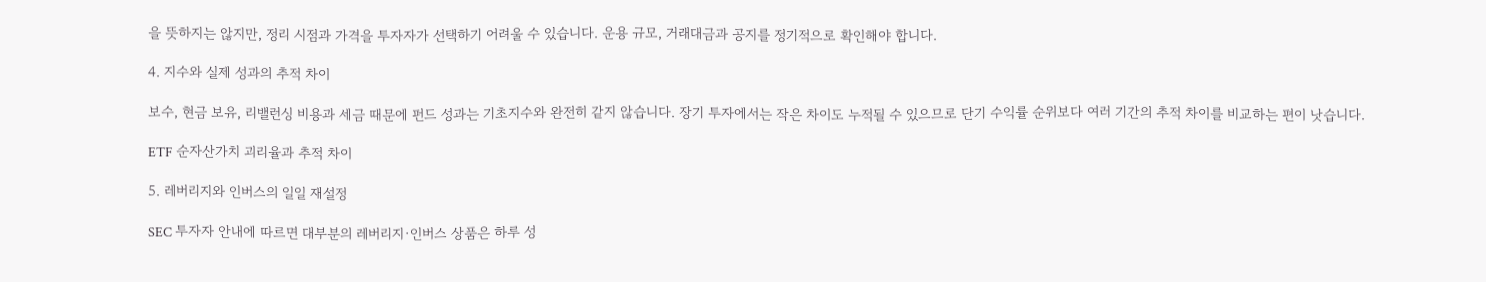을 뜻하지는 않지만, 정리 시점과 가격을 투자자가 선택하기 어려울 수 있습니다. 운용 규모, 거래대금과 공지를 정기적으로 확인해야 합니다.

4. 지수와 실제 성과의 추적 차이

보수, 현금 보유, 리밸런싱 비용과 세금 때문에 펀드 성과는 기초지수와 완전히 같지 않습니다. 장기 투자에서는 작은 차이도 누적될 수 있으므로 단기 수익률 순위보다 여러 기간의 추적 차이를 비교하는 편이 낫습니다.

ETF 순자산가치 괴리율과 추적 차이

5. 레버리지와 인버스의 일일 재설정

SEC 투자자 안내에 따르면 대부분의 레버리지·인버스 상품은 하루 성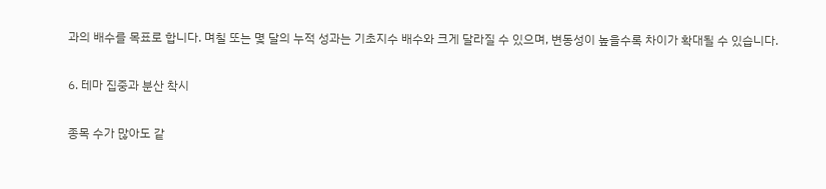과의 배수를 목표로 합니다. 며칠 또는 몇 달의 누적 성과는 기초지수 배수와 크게 달라질 수 있으며, 변동성이 높을수록 차이가 확대될 수 있습니다.

6. 테마 집중과 분산 착시

종목 수가 많아도 같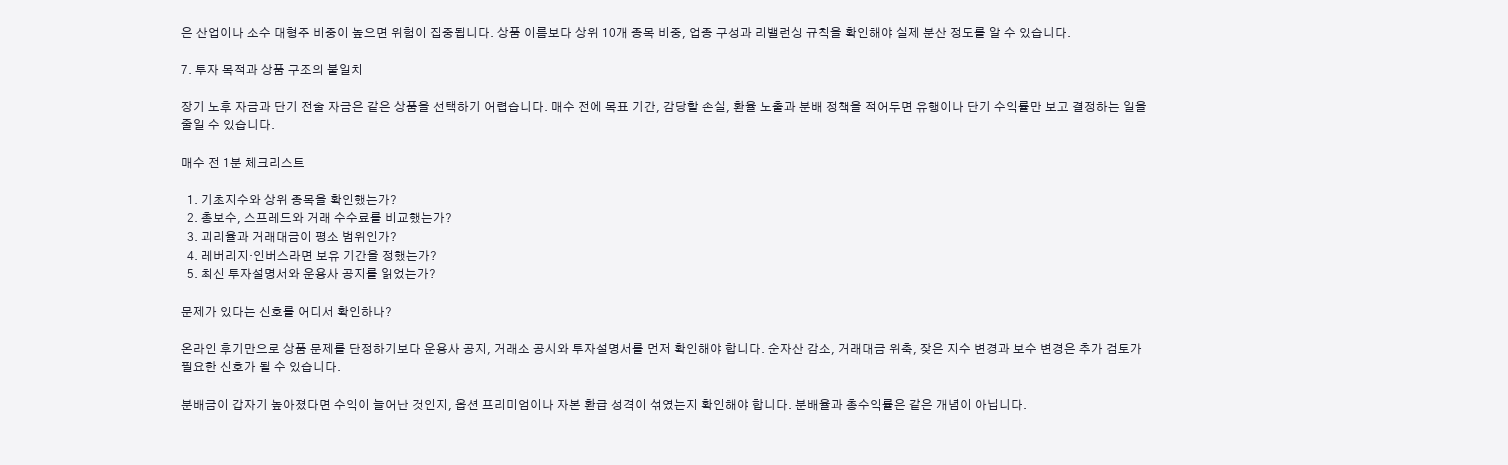은 산업이나 소수 대형주 비중이 높으면 위험이 집중됩니다. 상품 이름보다 상위 10개 종목 비중, 업종 구성과 리밸런싱 규칙을 확인해야 실제 분산 정도를 알 수 있습니다.

7. 투자 목적과 상품 구조의 불일치

장기 노후 자금과 단기 전술 자금은 같은 상품을 선택하기 어렵습니다. 매수 전에 목표 기간, 감당할 손실, 환율 노출과 분배 정책을 적어두면 유행이나 단기 수익률만 보고 결정하는 일을 줄일 수 있습니다.

매수 전 1분 체크리스트

  1. 기초지수와 상위 종목을 확인했는가?
  2. 총보수, 스프레드와 거래 수수료를 비교했는가?
  3. 괴리율과 거래대금이 평소 범위인가?
  4. 레버리지·인버스라면 보유 기간을 정했는가?
  5. 최신 투자설명서와 운용사 공지를 읽었는가?

문제가 있다는 신호를 어디서 확인하나?

온라인 후기만으로 상품 문제를 단정하기보다 운용사 공지, 거래소 공시와 투자설명서를 먼저 확인해야 합니다. 순자산 감소, 거래대금 위축, 잦은 지수 변경과 보수 변경은 추가 검토가 필요한 신호가 될 수 있습니다.

분배금이 갑자기 높아졌다면 수익이 늘어난 것인지, 옵션 프리미엄이나 자본 환급 성격이 섞였는지 확인해야 합니다. 분배율과 총수익률은 같은 개념이 아닙니다.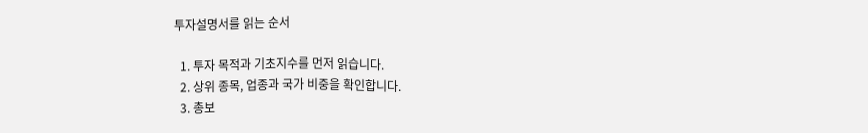투자설명서를 읽는 순서

  1. 투자 목적과 기초지수를 먼저 읽습니다.
  2. 상위 종목, 업종과 국가 비중을 확인합니다.
  3. 총보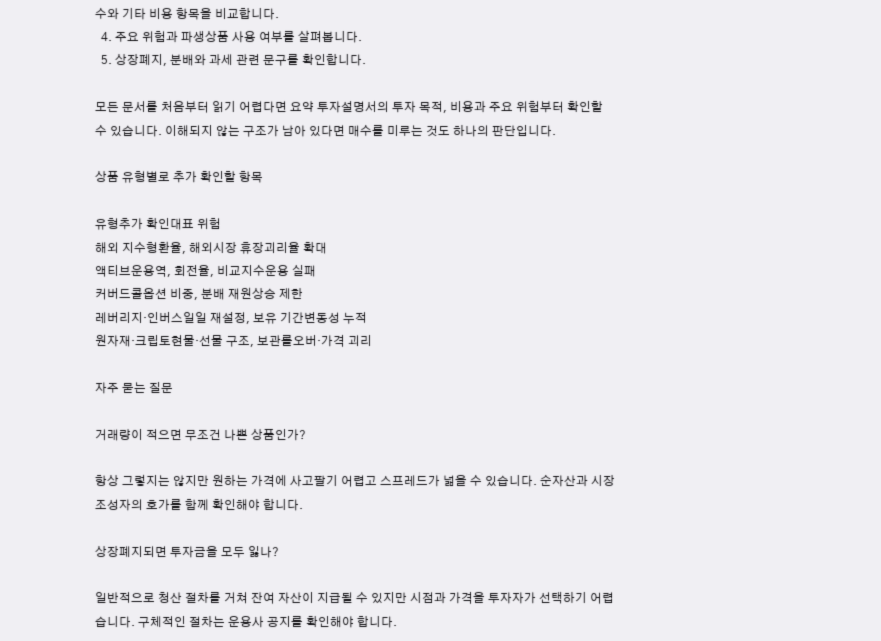수와 기타 비용 항목을 비교합니다.
  4. 주요 위험과 파생상품 사용 여부를 살펴봅니다.
  5. 상장폐지, 분배와 과세 관련 문구를 확인합니다.

모든 문서를 처음부터 읽기 어렵다면 요약 투자설명서의 투자 목적, 비용과 주요 위험부터 확인할 수 있습니다. 이해되지 않는 구조가 남아 있다면 매수를 미루는 것도 하나의 판단입니다.

상품 유형별로 추가 확인할 항목

유형추가 확인대표 위험
해외 지수형환율, 해외시장 휴장괴리율 확대
액티브운용역, 회전율, 비교지수운용 실패
커버드콜옵션 비중, 분배 재원상승 제한
레버리지·인버스일일 재설정, 보유 기간변동성 누적
원자재·크립토현물·선물 구조, 보관롤오버·가격 괴리

자주 묻는 질문

거래량이 적으면 무조건 나쁜 상품인가?

항상 그렇지는 않지만 원하는 가격에 사고팔기 어렵고 스프레드가 넓을 수 있습니다. 순자산과 시장조성자의 호가를 함께 확인해야 합니다.

상장폐지되면 투자금을 모두 잃나?

일반적으로 청산 절차를 거쳐 잔여 자산이 지급될 수 있지만 시점과 가격을 투자자가 선택하기 어렵습니다. 구체적인 절차는 운용사 공지를 확인해야 합니다.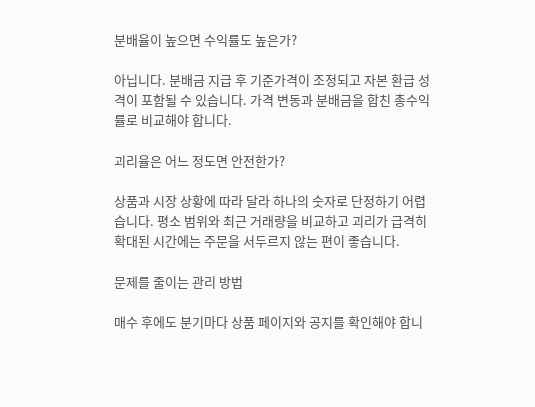분배율이 높으면 수익률도 높은가?

아닙니다. 분배금 지급 후 기준가격이 조정되고 자본 환급 성격이 포함될 수 있습니다. 가격 변동과 분배금을 합친 총수익률로 비교해야 합니다.

괴리율은 어느 정도면 안전한가?

상품과 시장 상황에 따라 달라 하나의 숫자로 단정하기 어렵습니다. 평소 범위와 최근 거래량을 비교하고 괴리가 급격히 확대된 시간에는 주문을 서두르지 않는 편이 좋습니다.

문제를 줄이는 관리 방법

매수 후에도 분기마다 상품 페이지와 공지를 확인해야 합니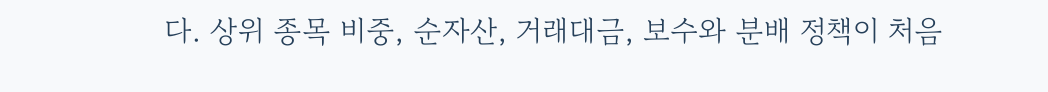다. 상위 종목 비중, 순자산, 거래대금, 보수와 분배 정책이 처음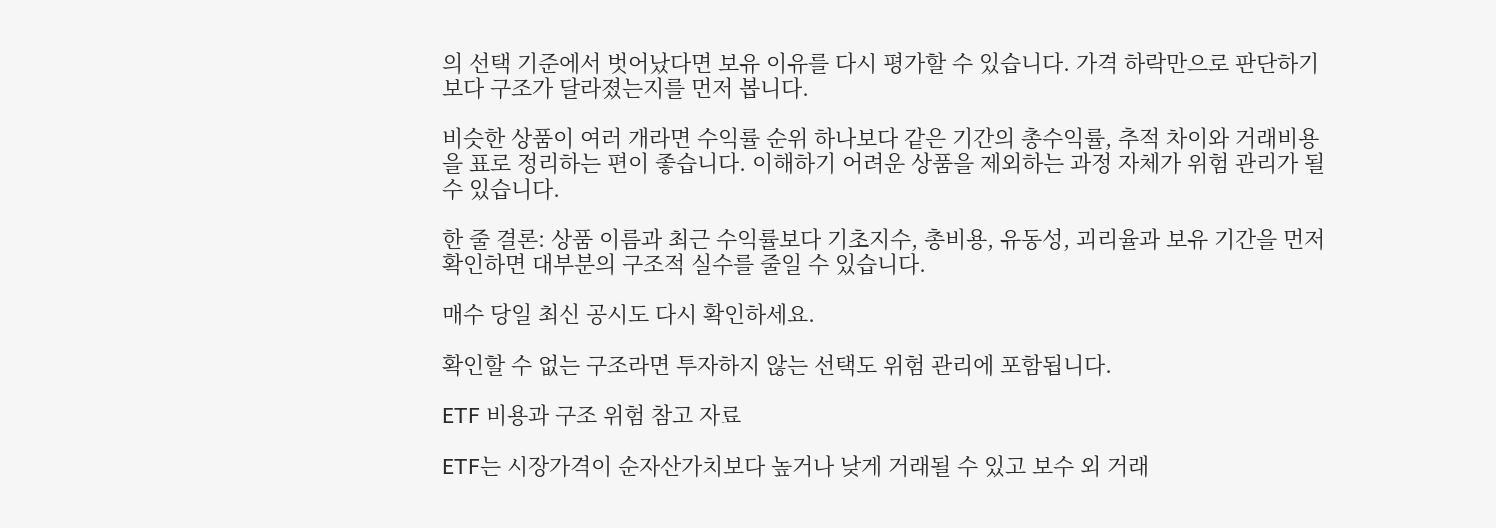의 선택 기준에서 벗어났다면 보유 이유를 다시 평가할 수 있습니다. 가격 하락만으로 판단하기보다 구조가 달라졌는지를 먼저 봅니다.

비슷한 상품이 여러 개라면 수익률 순위 하나보다 같은 기간의 총수익률, 추적 차이와 거래비용을 표로 정리하는 편이 좋습니다. 이해하기 어려운 상품을 제외하는 과정 자체가 위험 관리가 될 수 있습니다.

한 줄 결론: 상품 이름과 최근 수익률보다 기초지수, 총비용, 유동성, 괴리율과 보유 기간을 먼저 확인하면 대부분의 구조적 실수를 줄일 수 있습니다.

매수 당일 최신 공시도 다시 확인하세요.

확인할 수 없는 구조라면 투자하지 않는 선택도 위험 관리에 포함됩니다.

ETF 비용과 구조 위험 참고 자료

ETF는 시장가격이 순자산가치보다 높거나 낮게 거래될 수 있고 보수 외 거래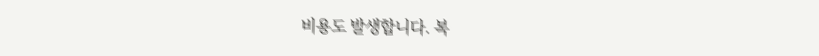비용도 발생합니다. 복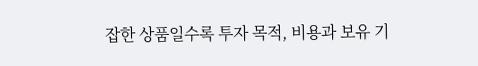잡한 상품일수록 투자 목적, 비용과 보유 기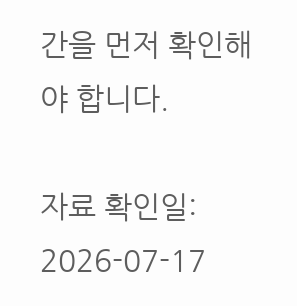간을 먼저 확인해야 합니다.

자료 확인일: 2026-07-17